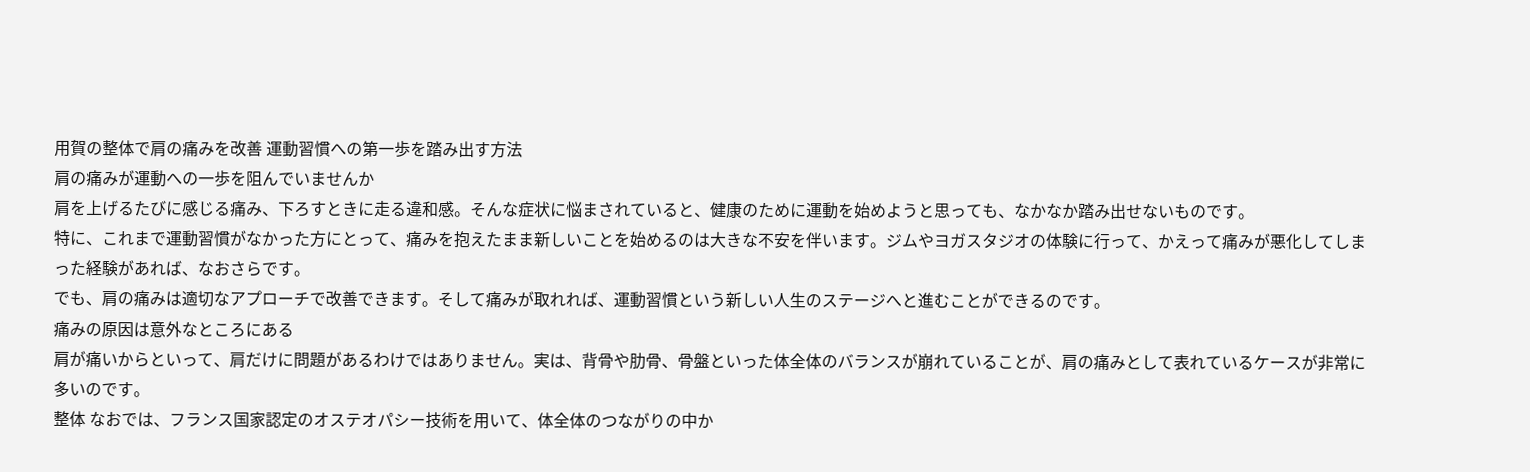用賀の整体で肩の痛みを改善 運動習慣への第一歩を踏み出す方法
肩の痛みが運動への一歩を阻んでいませんか
肩を上げるたびに感じる痛み、下ろすときに走る違和感。そんな症状に悩まされていると、健康のために運動を始めようと思っても、なかなか踏み出せないものです。
特に、これまで運動習慣がなかった方にとって、痛みを抱えたまま新しいことを始めるのは大きな不安を伴います。ジムやヨガスタジオの体験に行って、かえって痛みが悪化してしまった経験があれば、なおさらです。
でも、肩の痛みは適切なアプローチで改善できます。そして痛みが取れれば、運動習慣という新しい人生のステージへと進むことができるのです。
痛みの原因は意外なところにある
肩が痛いからといって、肩だけに問題があるわけではありません。実は、背骨や肋骨、骨盤といった体全体のバランスが崩れていることが、肩の痛みとして表れているケースが非常に多いのです。
整体 なおでは、フランス国家認定のオステオパシー技術を用いて、体全体のつながりの中か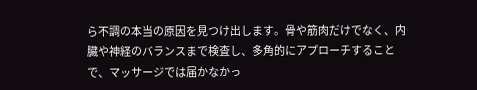ら不調の本当の原因を見つけ出します。骨や筋肉だけでなく、内臓や神経のバランスまで検査し、多角的にアプローチすることで、マッサージでは届かなかっ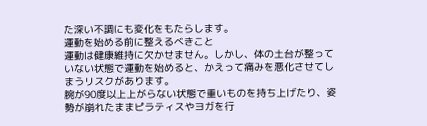た深い不調にも変化をもたらします。
運動を始める前に整えるべきこと
運動は健康維持に欠かせません。しかし、体の土台が整っていない状態で運動を始めると、かえって痛みを悪化させてしまうリスクがあります。
腕が90度以上上がらない状態で重いものを持ち上げたり、姿勢が崩れたままピラティスやヨガを行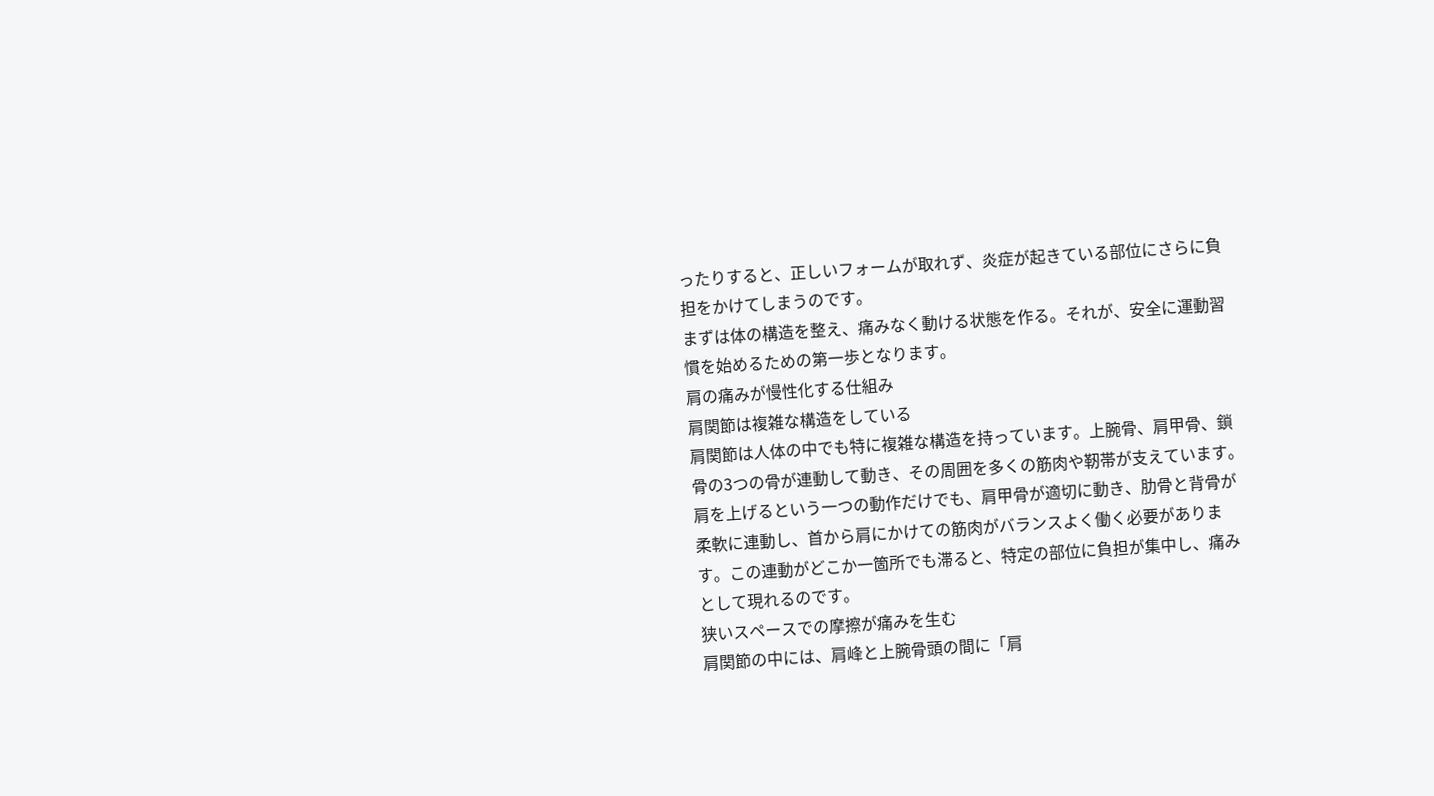ったりすると、正しいフォームが取れず、炎症が起きている部位にさらに負担をかけてしまうのです。
まずは体の構造を整え、痛みなく動ける状態を作る。それが、安全に運動習慣を始めるための第一歩となります。
肩の痛みが慢性化する仕組み
肩関節は複雑な構造をしている
肩関節は人体の中でも特に複雑な構造を持っています。上腕骨、肩甲骨、鎖骨の3つの骨が連動して動き、その周囲を多くの筋肉や靭帯が支えています。
肩を上げるという一つの動作だけでも、肩甲骨が適切に動き、肋骨と背骨が柔軟に連動し、首から肩にかけての筋肉がバランスよく働く必要があります。この連動がどこか一箇所でも滞ると、特定の部位に負担が集中し、痛みとして現れるのです。
狭いスペースでの摩擦が痛みを生む
肩関節の中には、肩峰と上腕骨頭の間に「肩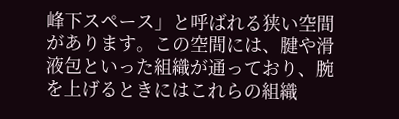峰下スペース」と呼ばれる狭い空間があります。この空間には、腱や滑液包といった組織が通っており、腕を上げるときにはこれらの組織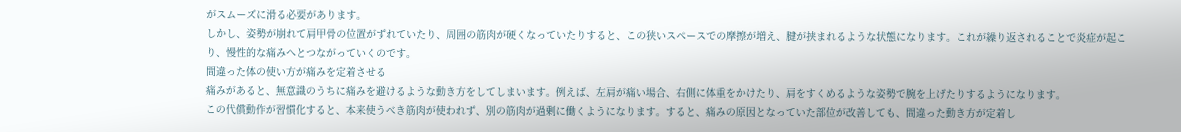がスムーズに滑る必要があります。
しかし、姿勢が崩れて肩甲骨の位置がずれていたり、周囲の筋肉が硬くなっていたりすると、この狭いスペースでの摩擦が増え、腱が挟まれるような状態になります。これが繰り返されることで炎症が起こり、慢性的な痛みへとつながっていくのです。
間違った体の使い方が痛みを定着させる
痛みがあると、無意識のうちに痛みを避けるような動き方をしてしまいます。例えば、左肩が痛い場合、右側に体重をかけたり、肩をすくめるような姿勢で腕を上げたりするようになります。
この代償動作が習慣化すると、本来使うべき筋肉が使われず、別の筋肉が過剰に働くようになります。すると、痛みの原因となっていた部位が改善しても、間違った動き方が定着し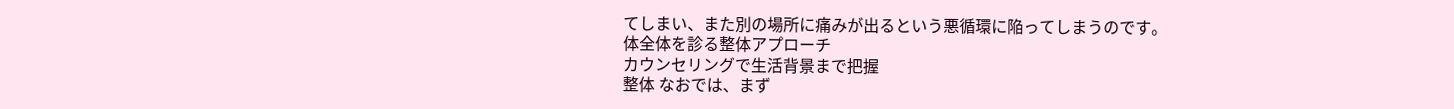てしまい、また別の場所に痛みが出るという悪循環に陥ってしまうのです。
体全体を診る整体アプローチ
カウンセリングで生活背景まで把握
整体 なおでは、まず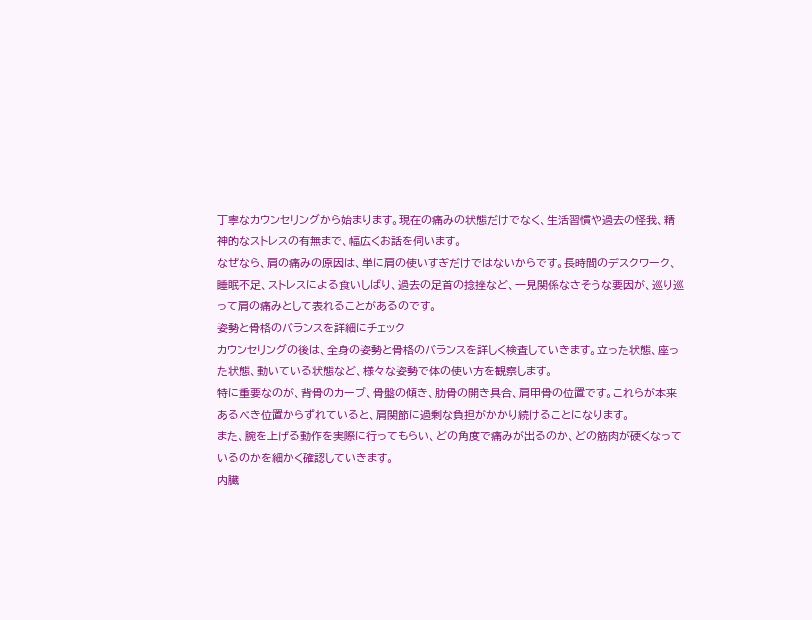丁寧なカウンセリングから始まります。現在の痛みの状態だけでなく、生活習慣や過去の怪我、精神的なストレスの有無まで、幅広くお話を伺います。
なぜなら、肩の痛みの原因は、単に肩の使いすぎだけではないからです。長時間のデスクワーク、睡眠不足、ストレスによる食いしばり、過去の足首の捻挫など、一見関係なさそうな要因が、巡り巡って肩の痛みとして表れることがあるのです。
姿勢と骨格のバランスを詳細にチェック
カウンセリングの後は、全身の姿勢と骨格のバランスを詳しく検査していきます。立った状態、座った状態、動いている状態など、様々な姿勢で体の使い方を観察します。
特に重要なのが、背骨のカーブ、骨盤の傾き、肋骨の開き具合、肩甲骨の位置です。これらが本来あるべき位置からずれていると、肩関節に過剰な負担がかかり続けることになります。
また、腕を上げる動作を実際に行ってもらい、どの角度で痛みが出るのか、どの筋肉が硬くなっているのかを細かく確認していきます。
内臓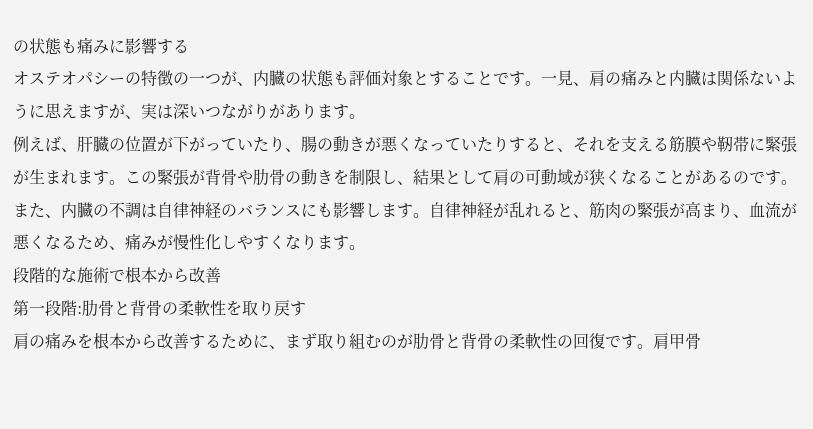の状態も痛みに影響する
オステオパシーの特徴の一つが、内臓の状態も評価対象とすることです。一見、肩の痛みと内臓は関係ないように思えますが、実は深いつながりがあります。
例えば、肝臓の位置が下がっていたり、腸の動きが悪くなっていたりすると、それを支える筋膜や靭帯に緊張が生まれます。この緊張が背骨や肋骨の動きを制限し、結果として肩の可動域が狭くなることがあるのです。
また、内臓の不調は自律神経のバランスにも影響します。自律神経が乱れると、筋肉の緊張が高まり、血流が悪くなるため、痛みが慢性化しやすくなります。
段階的な施術で根本から改善
第一段階:肋骨と背骨の柔軟性を取り戻す
肩の痛みを根本から改善するために、まず取り組むのが肋骨と背骨の柔軟性の回復です。肩甲骨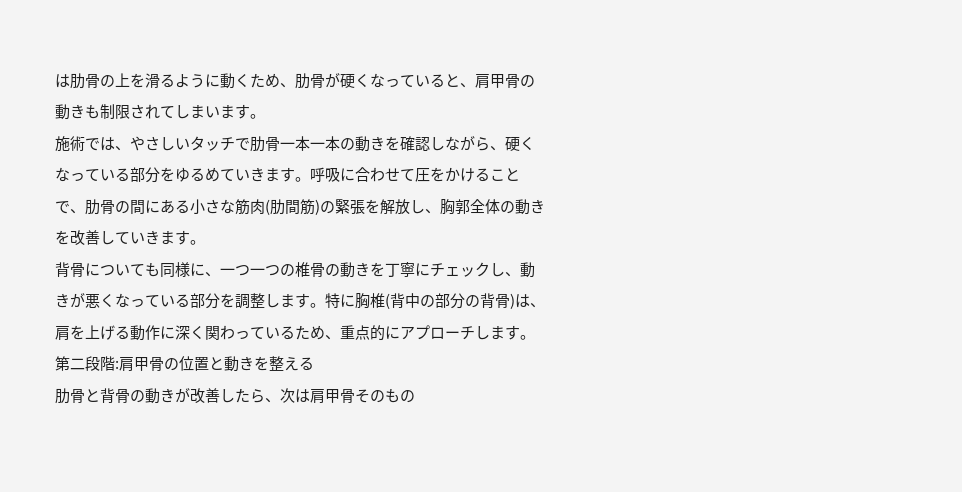は肋骨の上を滑るように動くため、肋骨が硬くなっていると、肩甲骨の動きも制限されてしまいます。
施術では、やさしいタッチで肋骨一本一本の動きを確認しながら、硬くなっている部分をゆるめていきます。呼吸に合わせて圧をかけることで、肋骨の間にある小さな筋肉(肋間筋)の緊張を解放し、胸郭全体の動きを改善していきます。
背骨についても同様に、一つ一つの椎骨の動きを丁寧にチェックし、動きが悪くなっている部分を調整します。特に胸椎(背中の部分の背骨)は、肩を上げる動作に深く関わっているため、重点的にアプローチします。
第二段階:肩甲骨の位置と動きを整える
肋骨と背骨の動きが改善したら、次は肩甲骨そのもの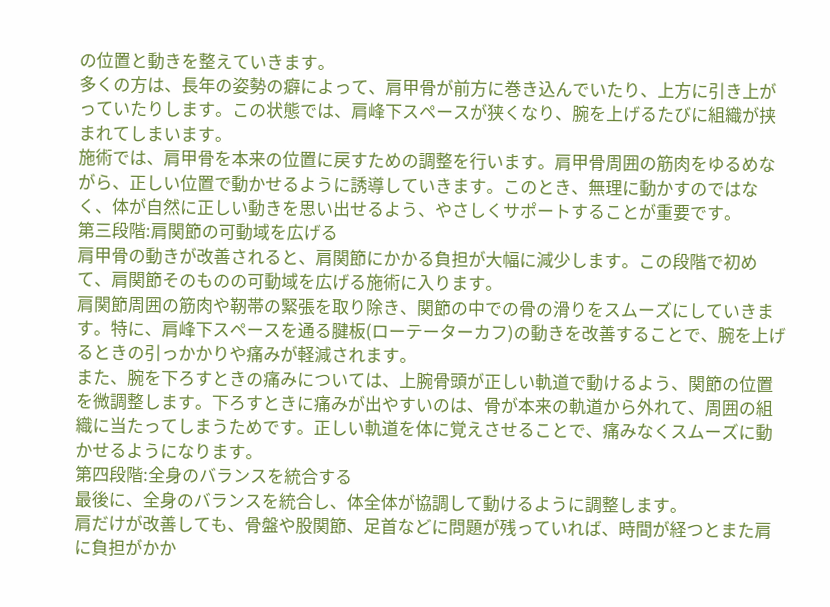の位置と動きを整えていきます。
多くの方は、長年の姿勢の癖によって、肩甲骨が前方に巻き込んでいたり、上方に引き上がっていたりします。この状態では、肩峰下スペースが狭くなり、腕を上げるたびに組織が挟まれてしまいます。
施術では、肩甲骨を本来の位置に戻すための調整を行います。肩甲骨周囲の筋肉をゆるめながら、正しい位置で動かせるように誘導していきます。このとき、無理に動かすのではなく、体が自然に正しい動きを思い出せるよう、やさしくサポートすることが重要です。
第三段階:肩関節の可動域を広げる
肩甲骨の動きが改善されると、肩関節にかかる負担が大幅に減少します。この段階で初めて、肩関節そのものの可動域を広げる施術に入ります。
肩関節周囲の筋肉や靭帯の緊張を取り除き、関節の中での骨の滑りをスムーズにしていきます。特に、肩峰下スペースを通る腱板(ローテーターカフ)の動きを改善することで、腕を上げるときの引っかかりや痛みが軽減されます。
また、腕を下ろすときの痛みについては、上腕骨頭が正しい軌道で動けるよう、関節の位置を微調整します。下ろすときに痛みが出やすいのは、骨が本来の軌道から外れて、周囲の組織に当たってしまうためです。正しい軌道を体に覚えさせることで、痛みなくスムーズに動かせるようになります。
第四段階:全身のバランスを統合する
最後に、全身のバランスを統合し、体全体が協調して動けるように調整します。
肩だけが改善しても、骨盤や股関節、足首などに問題が残っていれば、時間が経つとまた肩に負担がかか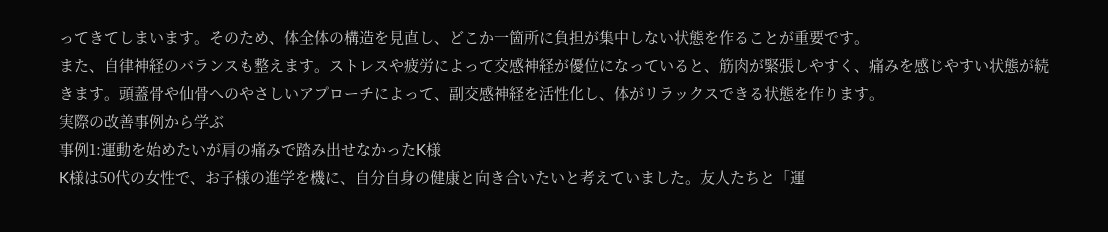ってきてしまいます。そのため、体全体の構造を見直し、どこか一箇所に負担が集中しない状態を作ることが重要です。
また、自律神経のバランスも整えます。ストレスや疲労によって交感神経が優位になっていると、筋肉が緊張しやすく、痛みを感じやすい状態が続きます。頭蓋骨や仙骨へのやさしいアプローチによって、副交感神経を活性化し、体がリラックスできる状態を作ります。
実際の改善事例から学ぶ
事例1:運動を始めたいが肩の痛みで踏み出せなかったK様
K様は50代の女性で、お子様の進学を機に、自分自身の健康と向き合いたいと考えていました。友人たちと「運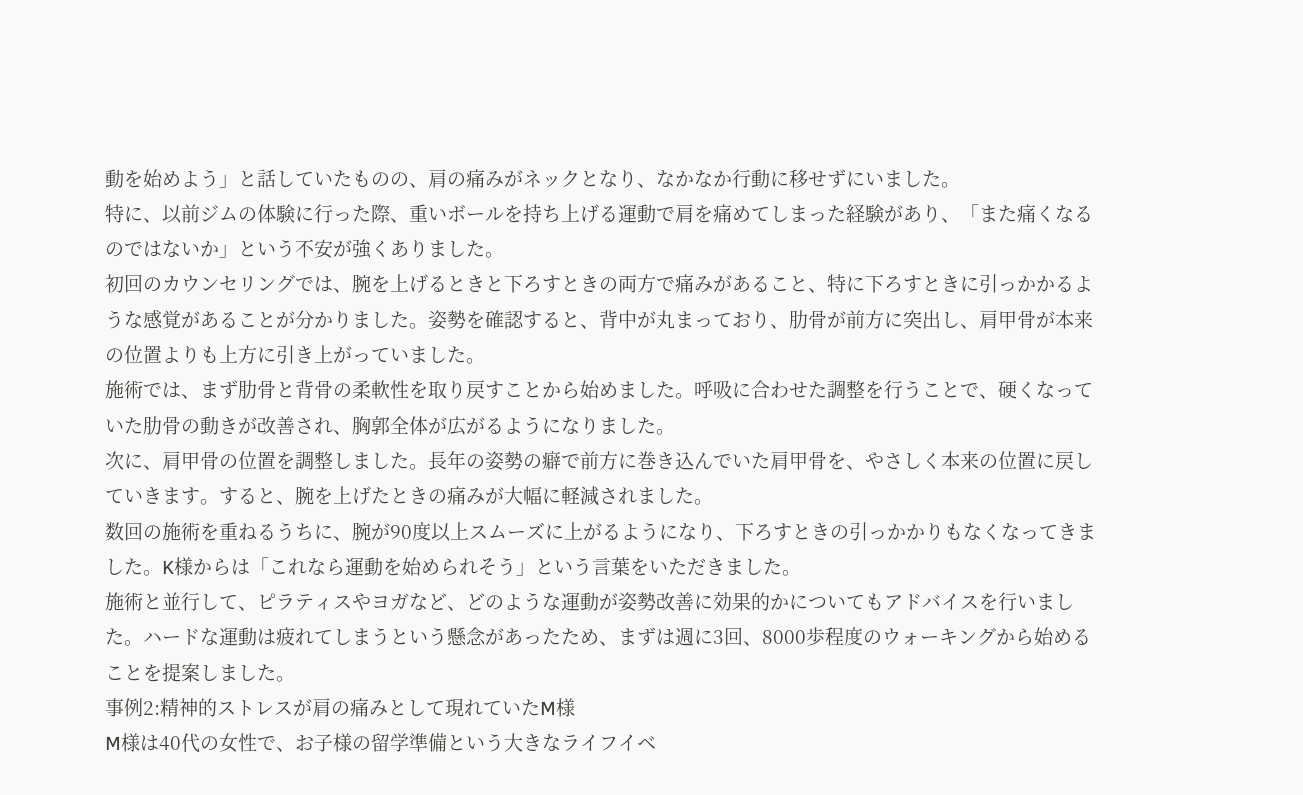動を始めよう」と話していたものの、肩の痛みがネックとなり、なかなか行動に移せずにいました。
特に、以前ジムの体験に行った際、重いボールを持ち上げる運動で肩を痛めてしまった経験があり、「また痛くなるのではないか」という不安が強くありました。
初回のカウンセリングでは、腕を上げるときと下ろすときの両方で痛みがあること、特に下ろすときに引っかかるような感覚があることが分かりました。姿勢を確認すると、背中が丸まっており、肋骨が前方に突出し、肩甲骨が本来の位置よりも上方に引き上がっていました。
施術では、まず肋骨と背骨の柔軟性を取り戻すことから始めました。呼吸に合わせた調整を行うことで、硬くなっていた肋骨の動きが改善され、胸郭全体が広がるようになりました。
次に、肩甲骨の位置を調整しました。長年の姿勢の癖で前方に巻き込んでいた肩甲骨を、やさしく本来の位置に戻していきます。すると、腕を上げたときの痛みが大幅に軽減されました。
数回の施術を重ねるうちに、腕が90度以上スムーズに上がるようになり、下ろすときの引っかかりもなくなってきました。K様からは「これなら運動を始められそう」という言葉をいただきました。
施術と並行して、ピラティスやヨガなど、どのような運動が姿勢改善に効果的かについてもアドバイスを行いました。ハードな運動は疲れてしまうという懸念があったため、まずは週に3回、8000歩程度のウォーキングから始めることを提案しました。
事例2:精神的ストレスが肩の痛みとして現れていたM様
M様は40代の女性で、お子様の留学準備という大きなライフイベ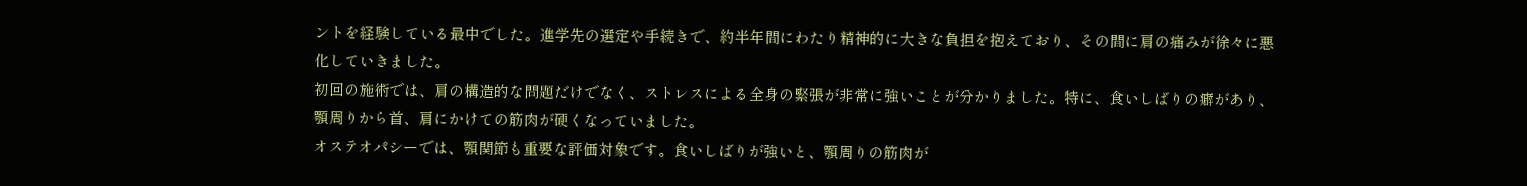ントを経験している最中でした。進学先の選定や手続きで、約半年間にわたり精神的に大きな負担を抱えており、その間に肩の痛みが徐々に悪化していきました。
初回の施術では、肩の構造的な問題だけでなく、ストレスによる全身の緊張が非常に強いことが分かりました。特に、食いしばりの癖があり、顎周りから首、肩にかけての筋肉が硬くなっていました。
オステオパシーでは、顎関節も重要な評価対象です。食いしばりが強いと、顎周りの筋肉が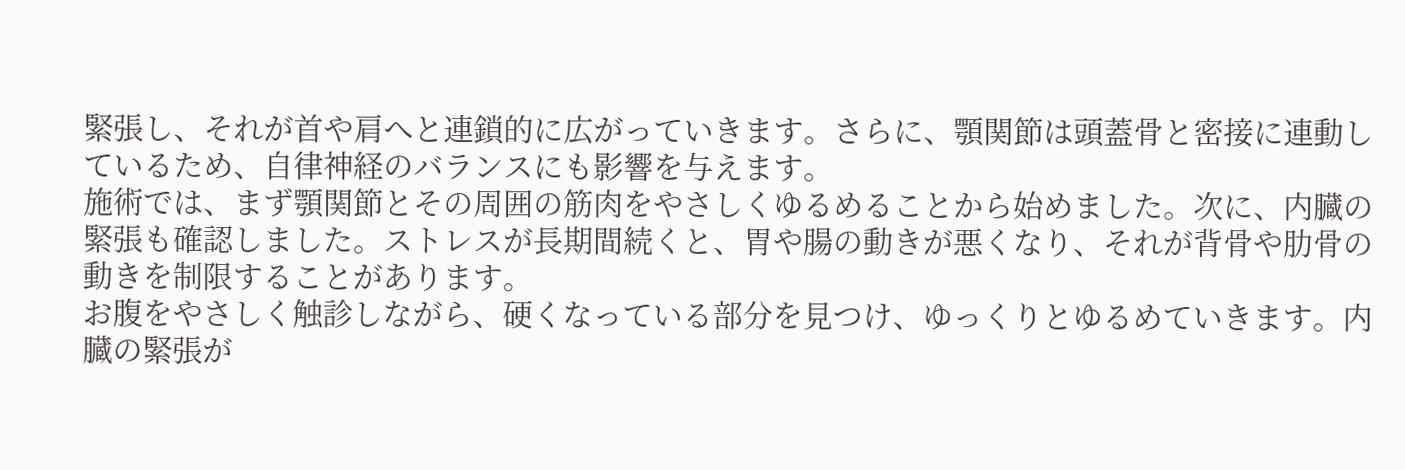緊張し、それが首や肩へと連鎖的に広がっていきます。さらに、顎関節は頭蓋骨と密接に連動しているため、自律神経のバランスにも影響を与えます。
施術では、まず顎関節とその周囲の筋肉をやさしくゆるめることから始めました。次に、内臓の緊張も確認しました。ストレスが長期間続くと、胃や腸の動きが悪くなり、それが背骨や肋骨の動きを制限することがあります。
お腹をやさしく触診しながら、硬くなっている部分を見つけ、ゆっくりとゆるめていきます。内臓の緊張が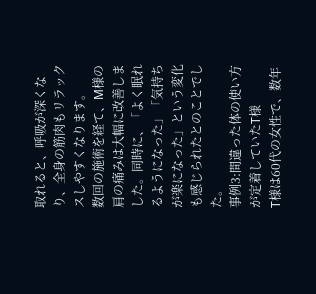取れると、呼吸が深くなり、全身の筋肉もリラックスしやすくなります。
数回の施術を経て、M様の肩の痛みは大幅に改善しました。同時に、「よく眠れるようになった」「気持ちが楽になった」という変化も感じられたとのことでした。
事例3:間違った体の使い方が定着していたT様
T様は60代の女性で、数年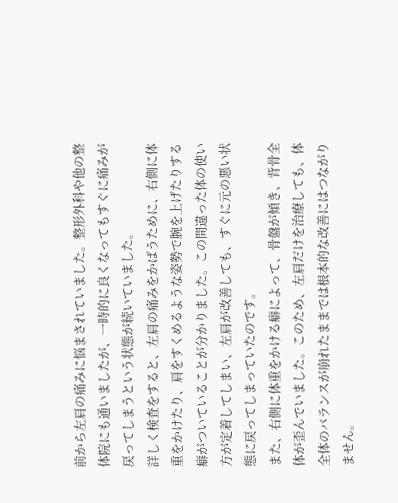前から左肩の痛みに悩まされていました。整形外科や他の整体院にも通いましたが、一時的に良くなってもすぐに痛みが戻ってしまうという状態が続いていました。
詳しく検査をすると、左肩の痛みをかばうために、右側に体重をかけたり、肩をすくめるような姿勢で腕を上げたりする癖がついていることが分かりました。この間違った体の使い方が定着してしまい、左肩が改善しても、すぐに元の悪い状態に戻ってしまっていたのです。
また、右側に体重をかける癖によって、骨盤が傾き、背骨全体が歪んでいました。このため、左肩だけを治療しても、体全体のバランスが崩れたままでは根本的な改善にはつながりません。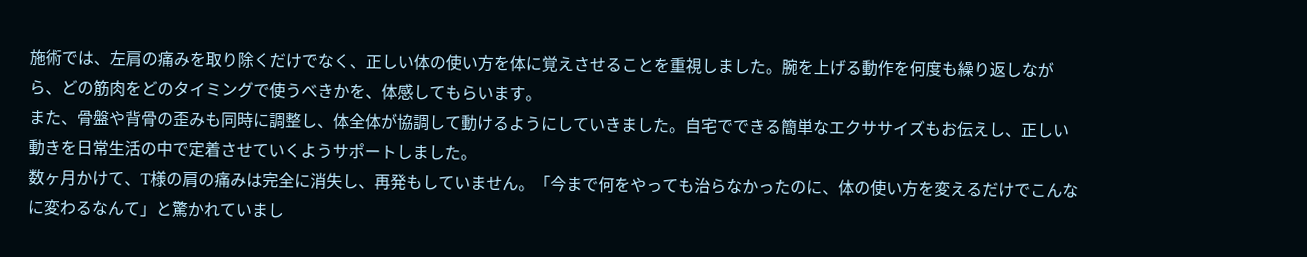施術では、左肩の痛みを取り除くだけでなく、正しい体の使い方を体に覚えさせることを重視しました。腕を上げる動作を何度も繰り返しながら、どの筋肉をどのタイミングで使うべきかを、体感してもらいます。
また、骨盤や背骨の歪みも同時に調整し、体全体が協調して動けるようにしていきました。自宅でできる簡単なエクササイズもお伝えし、正しい動きを日常生活の中で定着させていくようサポートしました。
数ヶ月かけて、T様の肩の痛みは完全に消失し、再発もしていません。「今まで何をやっても治らなかったのに、体の使い方を変えるだけでこんなに変わるなんて」と驚かれていまし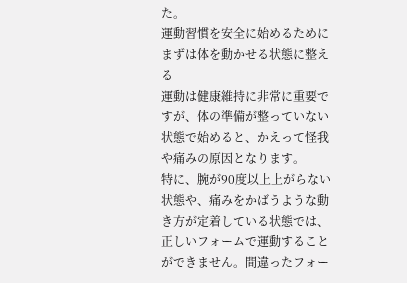た。
運動習慣を安全に始めるために
まずは体を動かせる状態に整える
運動は健康維持に非常に重要ですが、体の準備が整っていない状態で始めると、かえって怪我や痛みの原因となります。
特に、腕が90度以上上がらない状態や、痛みをかばうような動き方が定着している状態では、正しいフォームで運動することができません。間違ったフォー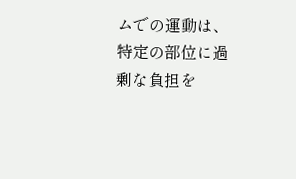ムでの運動は、特定の部位に過剰な負担を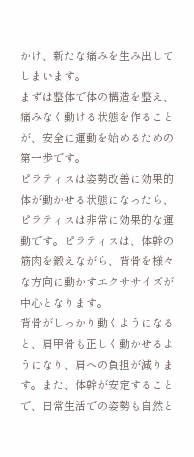かけ、新たな痛みを生み出してしまいます。
まずは整体で体の構造を整え、痛みなく動ける状態を作ることが、安全に運動を始めるための第一歩です。
ピラティスは姿勢改善に効果的
体が動かせる状態になったら、ピラティスは非常に効果的な運動です。ピラティスは、体幹の筋肉を鍛えながら、背骨を様々な方向に動かすエクササイズが中心となります。
背骨がしっかり動くようになると、肩甲骨も正しく動かせるようになり、肩への負担が減ります。また、体幹が安定することで、日常生活での姿勢も自然と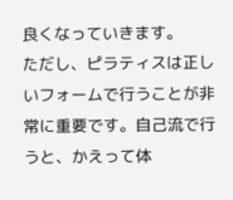良くなっていきます。
ただし、ピラティスは正しいフォームで行うことが非常に重要です。自己流で行うと、かえって体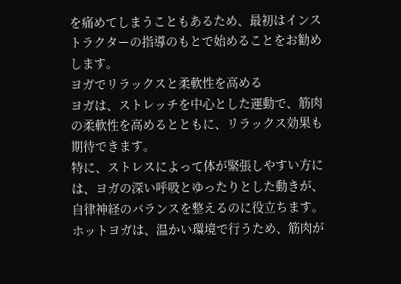を痛めてしまうこともあるため、最初はインストラクターの指導のもとで始めることをお勧めします。
ヨガでリラックスと柔軟性を高める
ヨガは、ストレッチを中心とした運動で、筋肉の柔軟性を高めるとともに、リラックス効果も期待できます。
特に、ストレスによって体が緊張しやすい方には、ヨガの深い呼吸とゆったりとした動きが、自律神経のバランスを整えるのに役立ちます。
ホットヨガは、温かい環境で行うため、筋肉が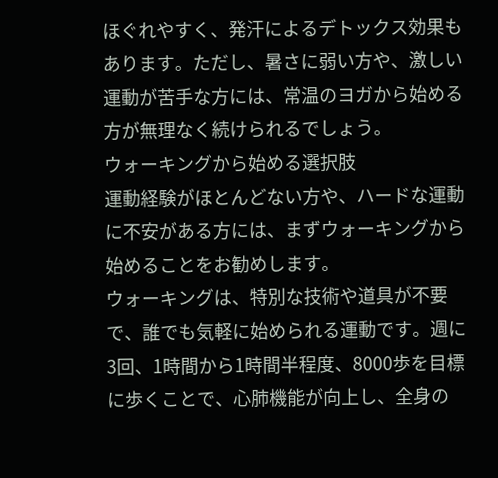ほぐれやすく、発汗によるデトックス効果もあります。ただし、暑さに弱い方や、激しい運動が苦手な方には、常温のヨガから始める方が無理なく続けられるでしょう。
ウォーキングから始める選択肢
運動経験がほとんどない方や、ハードな運動に不安がある方には、まずウォーキングから始めることをお勧めします。
ウォーキングは、特別な技術や道具が不要で、誰でも気軽に始められる運動です。週に3回、1時間から1時間半程度、8000歩を目標に歩くことで、心肺機能が向上し、全身の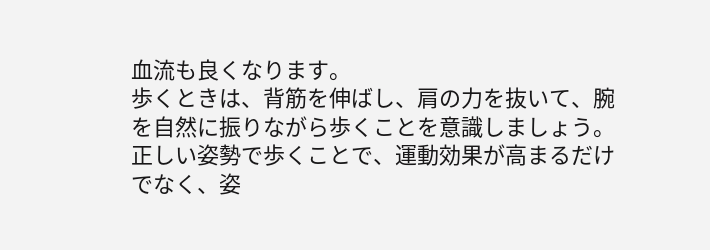血流も良くなります。
歩くときは、背筋を伸ばし、肩の力を抜いて、腕を自然に振りながら歩くことを意識しましょう。正しい姿勢で歩くことで、運動効果が高まるだけでなく、姿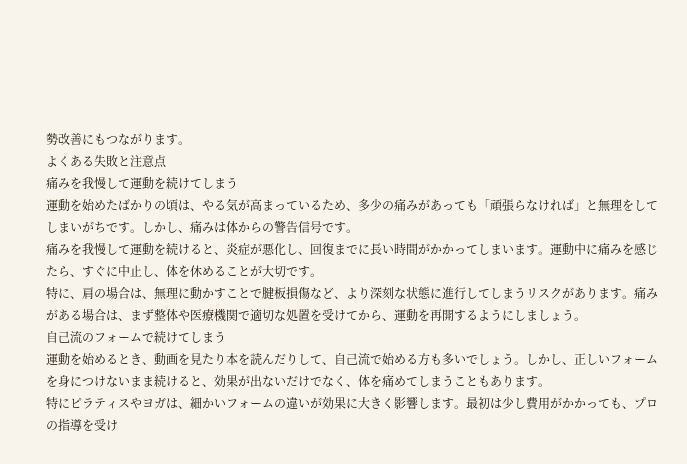勢改善にもつながります。
よくある失敗と注意点
痛みを我慢して運動を続けてしまう
運動を始めたばかりの頃は、やる気が高まっているため、多少の痛みがあっても「頑張らなければ」と無理をしてしまいがちです。しかし、痛みは体からの警告信号です。
痛みを我慢して運動を続けると、炎症が悪化し、回復までに長い時間がかかってしまいます。運動中に痛みを感じたら、すぐに中止し、体を休めることが大切です。
特に、肩の場合は、無理に動かすことで腱板損傷など、より深刻な状態に進行してしまうリスクがあります。痛みがある場合は、まず整体や医療機関で適切な処置を受けてから、運動を再開するようにしましょう。
自己流のフォームで続けてしまう
運動を始めるとき、動画を見たり本を読んだりして、自己流で始める方も多いでしょう。しかし、正しいフォームを身につけないまま続けると、効果が出ないだけでなく、体を痛めてしまうこともあります。
特にピラティスやヨガは、細かいフォームの違いが効果に大きく影響します。最初は少し費用がかかっても、プロの指導を受け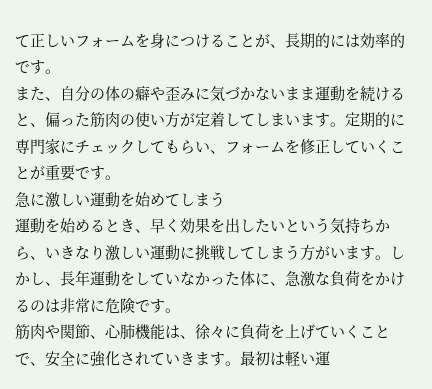て正しいフォームを身につけることが、長期的には効率的です。
また、自分の体の癖や歪みに気づかないまま運動を続けると、偏った筋肉の使い方が定着してしまいます。定期的に専門家にチェックしてもらい、フォームを修正していくことが重要です。
急に激しい運動を始めてしまう
運動を始めるとき、早く効果を出したいという気持ちから、いきなり激しい運動に挑戦してしまう方がいます。しかし、長年運動をしていなかった体に、急激な負荷をかけるのは非常に危険です。
筋肉や関節、心肺機能は、徐々に負荷を上げていくことで、安全に強化されていきます。最初は軽い運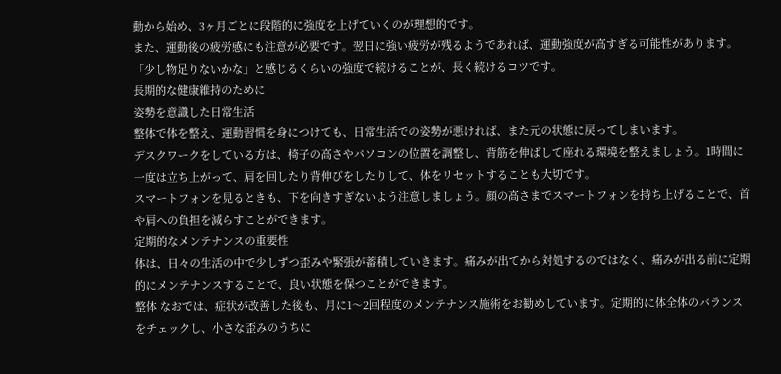動から始め、3ヶ月ごとに段階的に強度を上げていくのが理想的です。
また、運動後の疲労感にも注意が必要です。翌日に強い疲労が残るようであれば、運動強度が高すぎる可能性があります。「少し物足りないかな」と感じるくらいの強度で続けることが、長く続けるコツです。
長期的な健康維持のために
姿勢を意識した日常生活
整体で体を整え、運動習慣を身につけても、日常生活での姿勢が悪ければ、また元の状態に戻ってしまいます。
デスクワークをしている方は、椅子の高さやパソコンの位置を調整し、背筋を伸ばして座れる環境を整えましょう。1時間に一度は立ち上がって、肩を回したり背伸びをしたりして、体をリセットすることも大切です。
スマートフォンを見るときも、下を向きすぎないよう注意しましょう。顔の高さまでスマートフォンを持ち上げることで、首や肩への負担を減らすことができます。
定期的なメンテナンスの重要性
体は、日々の生活の中で少しずつ歪みや緊張が蓄積していきます。痛みが出てから対処するのではなく、痛みが出る前に定期的にメンテナンスすることで、良い状態を保つことができます。
整体 なおでは、症状が改善した後も、月に1〜2回程度のメンテナンス施術をお勧めしています。定期的に体全体のバランスをチェックし、小さな歪みのうちに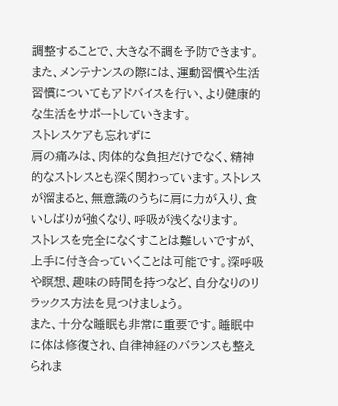調整することで、大きな不調を予防できます。
また、メンテナンスの際には、運動習慣や生活習慣についてもアドバイスを行い、より健康的な生活をサポートしていきます。
ストレスケアも忘れずに
肩の痛みは、肉体的な負担だけでなく、精神的なストレスとも深く関わっています。ストレスが溜まると、無意識のうちに肩に力が入り、食いしばりが強くなり、呼吸が浅くなります。
ストレスを完全になくすことは難しいですが、上手に付き合っていくことは可能です。深呼吸や瞑想、趣味の時間を持つなど、自分なりのリラックス方法を見つけましょう。
また、十分な睡眠も非常に重要です。睡眠中に体は修復され、自律神経のバランスも整えられま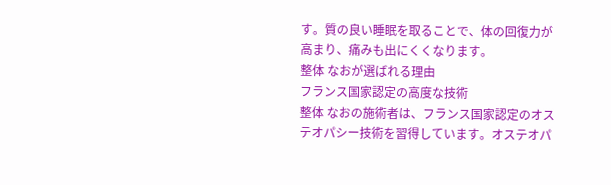す。質の良い睡眠を取ることで、体の回復力が高まり、痛みも出にくくなります。
整体 なおが選ばれる理由
フランス国家認定の高度な技術
整体 なおの施術者は、フランス国家認定のオステオパシー技術を習得しています。オステオパ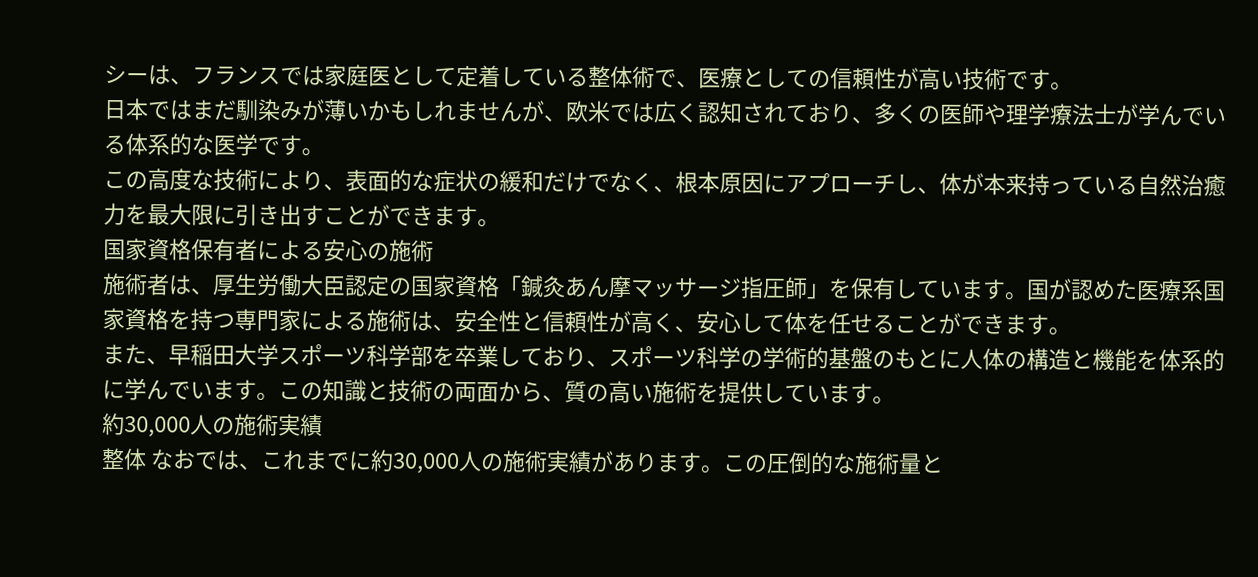シーは、フランスでは家庭医として定着している整体術で、医療としての信頼性が高い技術です。
日本ではまだ馴染みが薄いかもしれませんが、欧米では広く認知されており、多くの医師や理学療法士が学んでいる体系的な医学です。
この高度な技術により、表面的な症状の緩和だけでなく、根本原因にアプローチし、体が本来持っている自然治癒力を最大限に引き出すことができます。
国家資格保有者による安心の施術
施術者は、厚生労働大臣認定の国家資格「鍼灸あん摩マッサージ指圧師」を保有しています。国が認めた医療系国家資格を持つ専門家による施術は、安全性と信頼性が高く、安心して体を任せることができます。
また、早稲田大学スポーツ科学部を卒業しており、スポーツ科学の学術的基盤のもとに人体の構造と機能を体系的に学んでいます。この知識と技術の両面から、質の高い施術を提供しています。
約30,000人の施術実績
整体 なおでは、これまでに約30,000人の施術実績があります。この圧倒的な施術量と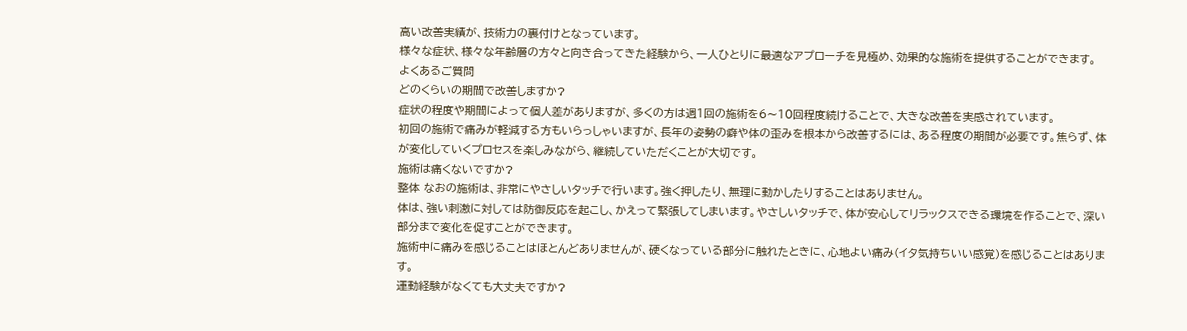高い改善実績が、技術力の裏付けとなっています。
様々な症状、様々な年齢層の方々と向き合ってきた経験から、一人ひとりに最適なアプローチを見極め、効果的な施術を提供することができます。
よくあるご質問
どのくらいの期間で改善しますか?
症状の程度や期間によって個人差がありますが、多くの方は週1回の施術を6〜10回程度続けることで、大きな改善を実感されています。
初回の施術で痛みが軽減する方もいらっしゃいますが、長年の姿勢の癖や体の歪みを根本から改善するには、ある程度の期間が必要です。焦らず、体が変化していくプロセスを楽しみながら、継続していただくことが大切です。
施術は痛くないですか?
整体 なおの施術は、非常にやさしいタッチで行います。強く押したり、無理に動かしたりすることはありません。
体は、強い刺激に対しては防御反応を起こし、かえって緊張してしまいます。やさしいタッチで、体が安心してリラックスできる環境を作ることで、深い部分まで変化を促すことができます。
施術中に痛みを感じることはほとんどありませんが、硬くなっている部分に触れたときに、心地よい痛み(イタ気持ちいい感覚)を感じることはあります。
運動経験がなくても大丈夫ですか?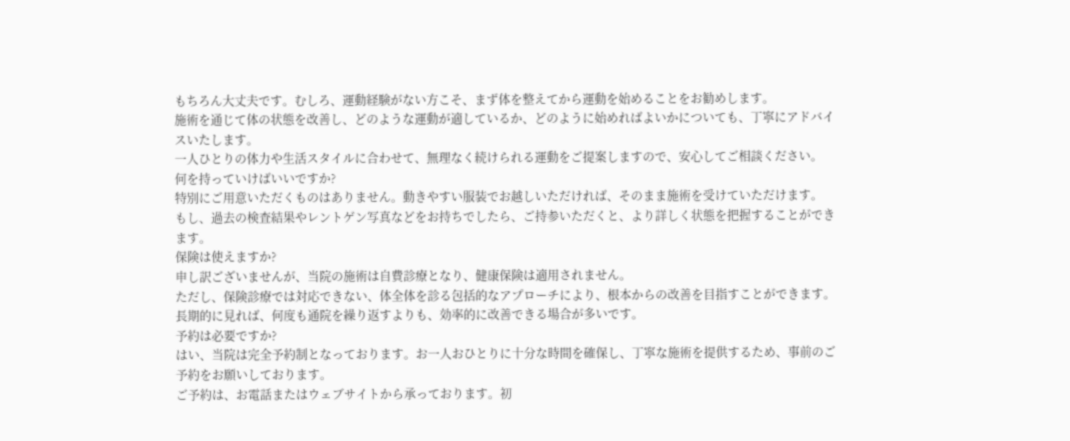もちろん大丈夫です。むしろ、運動経験がない方こそ、まず体を整えてから運動を始めることをお勧めします。
施術を通じて体の状態を改善し、どのような運動が適しているか、どのように始めればよいかについても、丁寧にアドバイスいたします。
一人ひとりの体力や生活スタイルに合わせて、無理なく続けられる運動をご提案しますので、安心してご相談ください。
何を持っていけばいいですか?
特別にご用意いただくものはありません。動きやすい服装でお越しいただければ、そのまま施術を受けていただけます。
もし、過去の検査結果やレントゲン写真などをお持ちでしたら、ご持参いただくと、より詳しく状態を把握することができます。
保険は使えますか?
申し訳ございませんが、当院の施術は自費診療となり、健康保険は適用されません。
ただし、保険診療では対応できない、体全体を診る包括的なアプローチにより、根本からの改善を目指すことができます。長期的に見れば、何度も通院を繰り返すよりも、効率的に改善できる場合が多いです。
予約は必要ですか?
はい、当院は完全予約制となっております。お一人おひとりに十分な時間を確保し、丁寧な施術を提供するため、事前のご予約をお願いしております。
ご予約は、お電話またはウェブサイトから承っております。初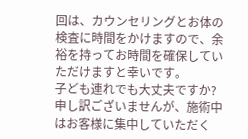回は、カウンセリングとお体の検査に時間をかけますので、余裕を持ってお時間を確保していただけますと幸いです。
子ども連れでも大丈夫ですか?
申し訳ございませんが、施術中はお客様に集中していただく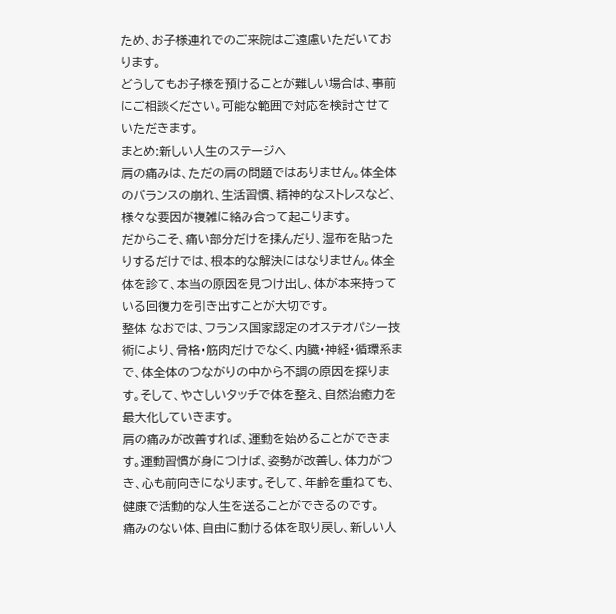ため、お子様連れでのご来院はご遠慮いただいております。
どうしてもお子様を預けることが難しい場合は、事前にご相談ください。可能な範囲で対応を検討させていただきます。
まとめ:新しい人生のステージへ
肩の痛みは、ただの肩の問題ではありません。体全体のバランスの崩れ、生活習慣、精神的なストレスなど、様々な要因が複雑に絡み合って起こります。
だからこそ、痛い部分だけを揉んだり、湿布を貼ったりするだけでは、根本的な解決にはなりません。体全体を診て、本当の原因を見つけ出し、体が本来持っている回復力を引き出すことが大切です。
整体 なおでは、フランス国家認定のオステオパシー技術により、骨格・筋肉だけでなく、内臓・神経・循環系まで、体全体のつながりの中から不調の原因を探ります。そして、やさしいタッチで体を整え、自然治癒力を最大化していきます。
肩の痛みが改善すれば、運動を始めることができます。運動習慣が身につけば、姿勢が改善し、体力がつき、心も前向きになります。そして、年齢を重ねても、健康で活動的な人生を送ることができるのです。
痛みのない体、自由に動ける体を取り戻し、新しい人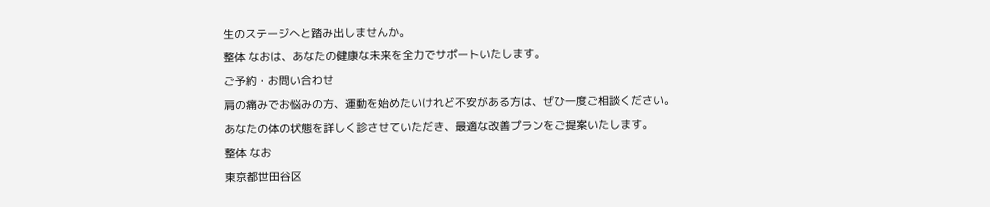生のステージへと踏み出しませんか。
整体 なおは、あなたの健康な未来を全力でサポートいたします。
ご予約・お問い合わせ
肩の痛みでお悩みの方、運動を始めたいけれど不安がある方は、ぜひ一度ご相談ください。
あなたの体の状態を詳しく診させていただき、最適な改善プランをご提案いたします。
整体 なお
東京都世田谷区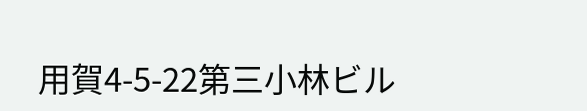用賀4-5-22第三小林ビル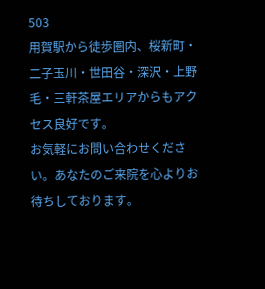503
用賀駅から徒歩圏内、桜新町・二子玉川・世田谷・深沢・上野毛・三軒茶屋エリアからもアクセス良好です。
お気軽にお問い合わせください。あなたのご来院を心よりお待ちしております。